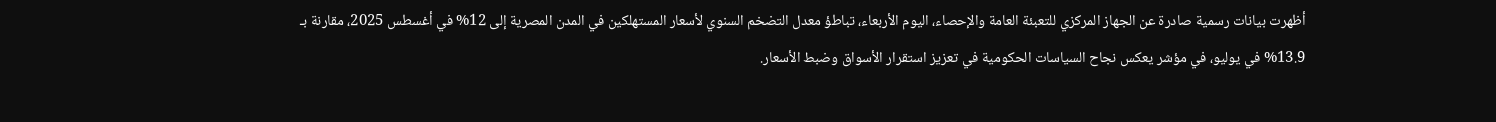أظهرت بيانات رسمية صادرة عن الجهاز المركزي للتعبئة العامة والإحصاء، اليوم الأربعاء، تباطؤ معدل التضخم السنوي لأسعار المستهلكين في المدن المصرية إلى 12% في أغسطس 2025، مقارنة بـ 13.9% في يوليو، في مؤشر يعكس نجاح السياسات الحكومية في تعزيز استقرار الأسواق وضبط الأسعار.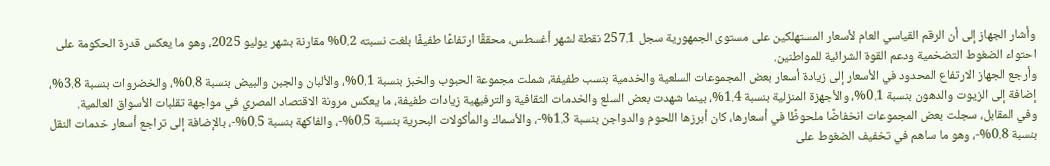وأشار الجهاز إلى أن الرقم القياسي العام لأسعار المستهلكين على مستوى الجمهورية سجل 257.1 نقطة لشهر أغسطس، محققًا ارتفاعًا طفيفًا بلغت نسبته 0.2% مقارنة بشهر يوليو 2025، وهو ما يعكس قدرة الحكومة على احتواء الضغوط التضخمية ودعم القوة الشرائية للمواطنين.
وأرجع الجهاز الارتفاع المحدود في الأسعار إلى زيادة أسعار بعض المجموعات السلعية والخدمية بنسب طفيفة، شملت مجموعة الحبوب والخبز بنسبة 0.1%، والألبان والجبن والبيض بنسبة 0.8%، والخضروات بنسبة 3.8%، إضافة إلى الزيوت والدهون بنسبة 0.1%، والأجهزة المنزلية بنسبة 1.4%، بينما شهدت بعض السلع والخدمات الثقافية والترفيهية زيادات طفيفة، ما يعكس مرونة الاقتصاد المصري في مواجهة تقلبات الأسواق العالمية.
وفي المقابل، سجلت بعض المجموعات انخفاضًا ملحوظًا في أسعارها، كان أبرزها اللحوم والدواجن بنسبة 1.3%-، والأسماك والمأكولات البحرية بنسبة 0.5%-، والفاكهة بنسبة 0.5%-، بالإضافة إلى تراجع أسعار خدمات النقل بنسبة 0.8%-، وهو ما ساهم في تخفيف الضغوط على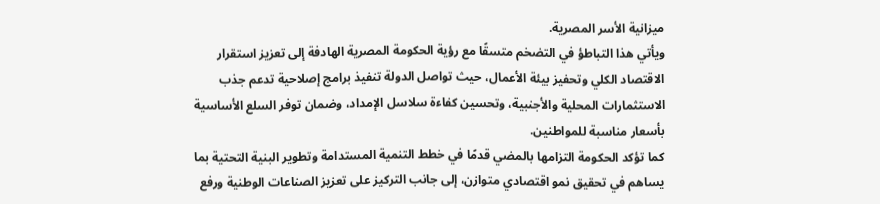ميزانية الأسر المصرية.
ويأتي هذا التباطؤ في التضخم متسقًا مع رؤية الحكومة المصرية الهادفة إلى تعزيز استقرار الاقتصاد الكلي وتحفيز بيئة الأعمال، حيث تواصل الدولة تنفيذ برامج إصلاحية تدعم جذب الاستثمارات المحلية والأجنبية، وتحسين كفاءة سلاسل الإمداد، وضمان توفر السلع الأساسية بأسعار مناسبة للمواطنين.
كما تؤكد الحكومة التزامها بالمضي قدمًا في خطط التنمية المستدامة وتطوير البنية التحتية بما يساهم في تحقيق نمو اقتصادي متوازن، إلى جانب التركيز على تعزيز الصناعات الوطنية ورفع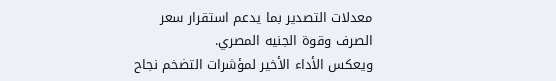معدلات التصدير بما يدعم استقرار سعر الصرف وقوة الجنيه المصري.
ويعكس الأداء الأخير لمؤشرات التضخم نجاح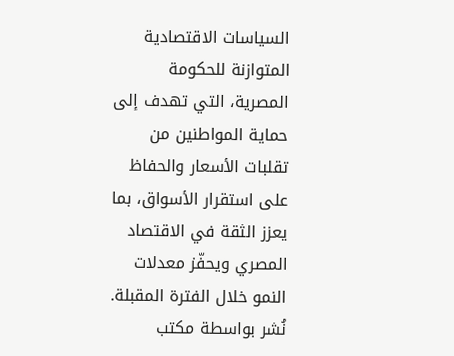السياسات الاقتصادية المتوازنة للحكومة المصرية، التي تهدف إلى حماية المواطنين من تقلبات الأسعار والحفاظ على استقرار الأسواق، بما يعزز الثقة في الاقتصاد المصري ويحفّز معدلات النمو خلال الفترة المقبلة.
نُشر بواسطة مكتب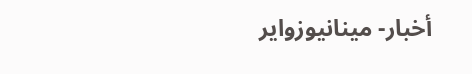أخبار- مينانيوزواير